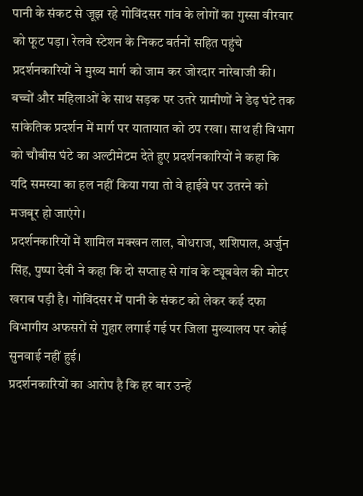पानी के संकट से जूझ रहे गोविंदसर गांव के लोगों का गुस्सा वीरवार को फूट पड़ा। रेलवे स्टेशन के निकट बर्तनों सहित पहुंचे प्रदर्शनकारियों ने मुख्य मार्ग को जाम कर जोरदार नारेबाजी की।
बच्चों और महिलाओं के साथ सड़क पर उतरे ग्रामीणों ने डेढ़ घंटे तक सांकेतिक प्रदर्शन में मार्ग पर यातायात को ठप रखा। साथ ही विभाग को चौबीस घंटे का अल्टीमेटम देते हुए प्रदर्शनकारियों ने कहा कि यदि समस्या का हल नहीं किया गया तो वे हाईवे पर उतरने को मजबूर हो जाएंगे।
प्रदर्शनकारियों में शामिल मक्खन लाल, बोधराज, शशिपाल, अर्जुन सिंह, पुष्पा देवी ने कहा कि दो सप्ताह से गांव के ट्यूबवेल की मोटर खराब पड़ी है। गोविंदसर में पानी के संकट को लेकर कई दफा विभागीय अफसरों से गुहार लगाई गई पर जिला मुख्यालय पर कोई सुनवाई नहीं हुई।
प्रदर्शनकारियों का आरोप है कि हर बार उन्हें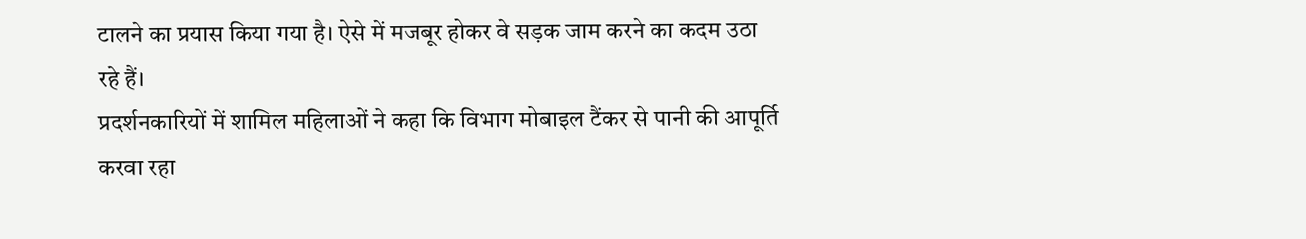टालने का प्रयास किया गया है। ऐसे में मजबूर होकर वे सड़क जाम करने का कदम उठा रहे हैं।
प्रदर्शनकारियों में शामिल महिलाओं ने कहा कि विभाग मोबाइल टैंकर से पानी की आपूर्ति करवा रहा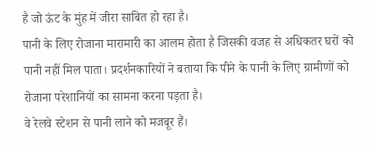है जो ऊंट के मुंह में जीरा साबित हो रहा है।
पानी के लिए रोजाना मारामारी का आलम होता है जिसकी वजह से अधिकतर घरों को पानी नहीं मिल पाता। प्रदर्शनकारियों ने बताया कि पीने के पानी के लिए ग्रामीणों को रोजाना परेशानियों का सामना करना पड़ता है।
वे रेलवे स्टेशन से पानी लाने को मजबूर हैं।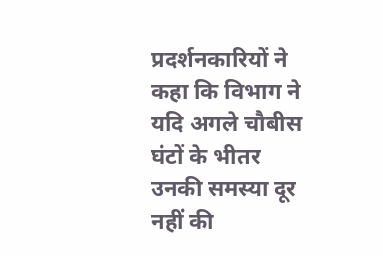प्रदर्शनकारियों ने कहा कि विभाग ने यदि अगले चौबीस घंटों के भीतर उनकी समस्या दूर नहीं की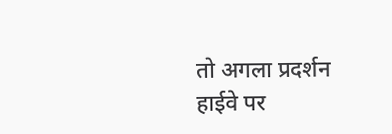तो अगला प्रदर्शन हाईवे पर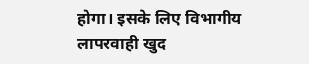होगा। इसके लिए विभागीय लापरवाही खुद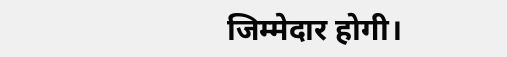जिम्मेदार होगी।